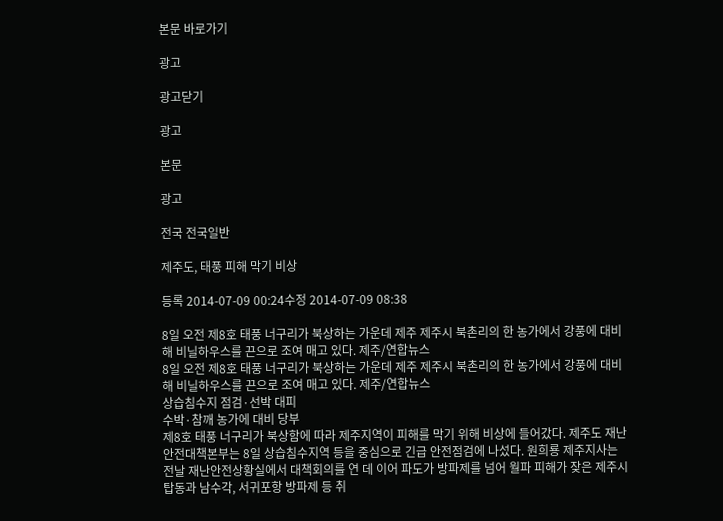본문 바로가기

광고

광고닫기

광고

본문

광고

전국 전국일반

제주도, 태풍 피해 막기 비상

등록 2014-07-09 00:24수정 2014-07-09 08:38

8일 오전 제8호 태풍 너구리가 북상하는 가운데 제주 제주시 북촌리의 한 농가에서 강풍에 대비해 비닐하우스를 끈으로 조여 매고 있다. 제주/연합뉴스
8일 오전 제8호 태풍 너구리가 북상하는 가운데 제주 제주시 북촌리의 한 농가에서 강풍에 대비해 비닐하우스를 끈으로 조여 매고 있다. 제주/연합뉴스
상습침수지 점검·선박 대피
수박·참깨 농가에 대비 당부
제8호 태풍 너구리가 북상함에 따라 제주지역이 피해를 막기 위해 비상에 들어갔다. 제주도 재난안전대책본부는 8일 상습침수지역 등을 중심으로 긴급 안전점검에 나섰다. 원희룡 제주지사는 전날 재난안전상황실에서 대책회의를 연 데 이어 파도가 방파제를 넘어 월파 피해가 잦은 제주시 탑동과 남수각, 서귀포항 방파제 등 취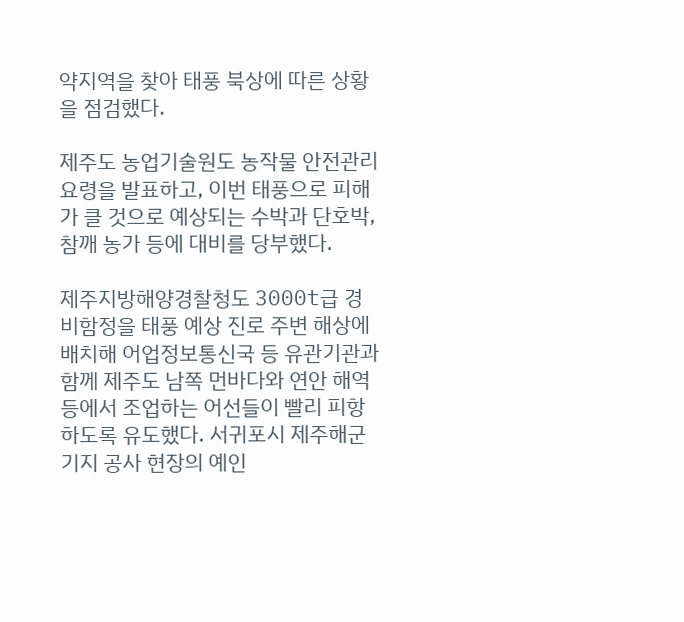약지역을 찾아 태풍 북상에 따른 상황을 점검했다.

제주도 농업기술원도 농작물 안전관리 요령을 발표하고, 이번 태풍으로 피해가 클 것으로 예상되는 수박과 단호박, 참깨 농가 등에 대비를 당부했다.

제주지방해양경찰청도 3000t급 경비함정을 태풍 예상 진로 주변 해상에 배치해 어업정보통신국 등 유관기관과 함께 제주도 남쪽 먼바다와 연안 해역 등에서 조업하는 어선들이 빨리 피항하도록 유도했다. 서귀포시 제주해군기지 공사 현장의 예인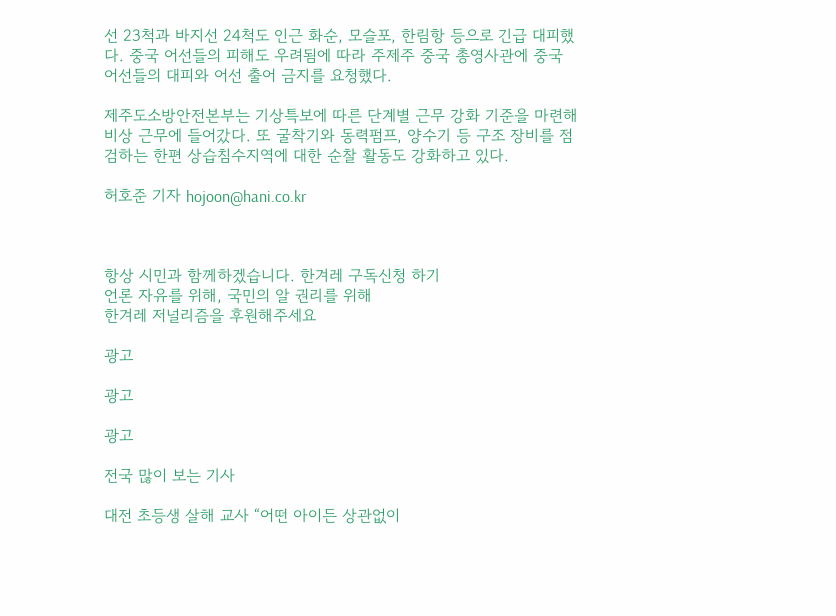선 23척과 바지선 24척도 인근 화순, 모슬포, 한림항 등으로 긴급 대피했다. 중국 어선들의 피해도 우려됨에 따라 주제주 중국 총영사관에 중국 어선들의 대피와 어선 출어 금지를 요청했다.

제주도소방안전본부는 기상특보에 따른 단계별 근무 강화 기준을 마련해 비상 근무에 들어갔다. 또 굴착기와 동력펌프, 양수기 등 구조 장비를 점검하는 한편 상습침수지역에 대한 순찰 활동도 강화하고 있다.

허호준 기자 hojoon@hani.co.kr



항상 시민과 함께하겠습니다. 한겨레 구독신청 하기
언론 자유를 위해, 국민의 알 권리를 위해
한겨레 저널리즘을 후원해주세요

광고

광고

광고

전국 많이 보는 기사

대전 초등생 살해 교사 “어떤 아이든 상관없이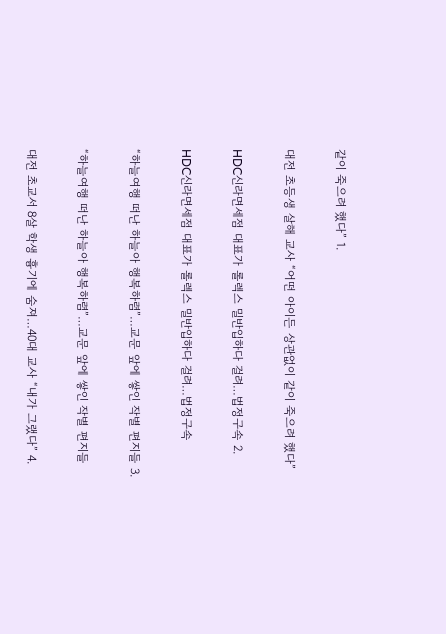같이 죽으려 했다” 1.

대전 초등생 살해 교사 “어떤 아이든 상관없이 같이 죽으려 했다”

HDC신라면세점 대표가 롤렉스 밀반입하다 걸려…법정구속 2.

HDC신라면세점 대표가 롤렉스 밀반입하다 걸려…법정구속

“하늘여행 떠난 하늘아 행복하렴”…교문 앞에 쌓인 작별 편지들 3.

“하늘여행 떠난 하늘아 행복하렴”…교문 앞에 쌓인 작별 편지들

대전 초교서 8살 학생 흉기에 숨져…40대 교사 “내가 그랬다” 4.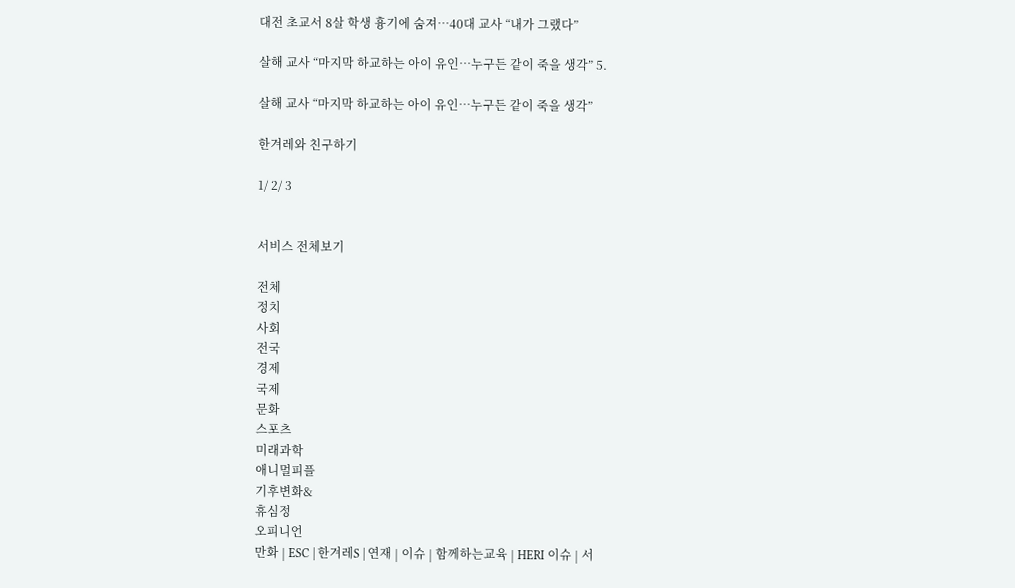대전 초교서 8살 학생 흉기에 숨져…40대 교사 “내가 그랬다”

살해 교사 “마지막 하교하는 아이 유인…누구든 같이 죽을 생각” 5.

살해 교사 “마지막 하교하는 아이 유인…누구든 같이 죽을 생각”

한겨레와 친구하기

1/ 2/ 3


서비스 전체보기

전체
정치
사회
전국
경제
국제
문화
스포츠
미래과학
애니멀피플
기후변화&
휴심정
오피니언
만화 | ESC | 한겨레S | 연재 | 이슈 | 함께하는교육 | HERI 이슈 | 서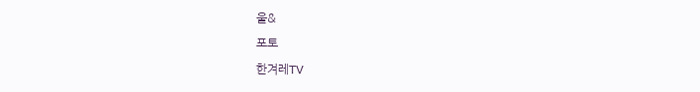울&
포토
한겨레TV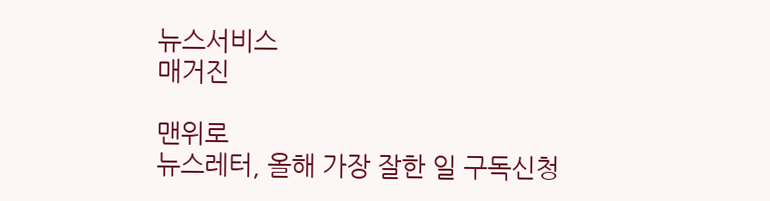뉴스서비스
매거진

맨위로
뉴스레터, 올해 가장 잘한 일 구독신청